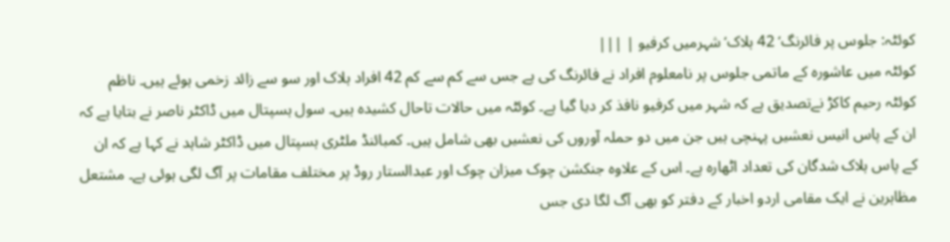کوئٹہ: جلوس پر فائرنگ‘ 42 ہلاک‘شہرمیں کرفیو | |||
کوئٹہ میں عاشورہ کے ماتمی جلوس پر نامعلوم افراد نے فائرنگ کی ہے جس سے کم سے کم 42 افراد ہلاک اور سو سے زائد زخمی ہوئے ہیں۔ ناظم کوئٹہ رحیم کاکڑ نےتصدیق ہے کہ شہر میں کرفیو نافذ کر دیا گیا ہے۔ کوئٹہ میں حالات تاحال کشیدہ ہیں۔ سول ہسپتال میں ڈاکٹر ناصر نے بتایا ہے کہ ان کے پاس انیس نعشیں پہنچی ہیں جن میں دو حملہ آوروں کی نعشیں بھی شامل ہیں۔ کمبائنڈ ملٹری ہسپتال میں ڈاکٹر شاہد نے کہا ہے کہ ان کے پاس ہلاک شدگان کی تعداد اٹھارہ ہے۔ اس کے علاوہ جنکشن چوک میزان چوک اور عبدالستار روڈ پر مختلف مقامات پر آگ لگی ہوئی ہے۔ مشتعل مظاہرین نے ایک مقامی اردو اخبار کے دفتر کو بھی آگ لگا دی جس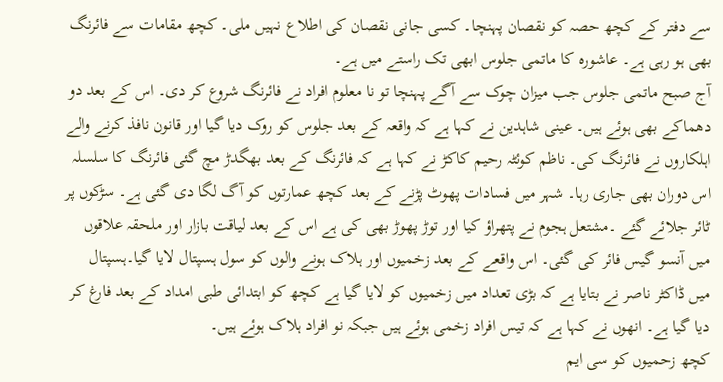سے دفتر کے کچھ حصہ کو نقصان پہنچا۔ کسی جانی نقصان کی اطلاع نہیں ملی۔ کچھ مقامات سے فائرنگ بھی ہو رہی ہے۔ عاشورہ کا ماتمی جلوس ابھی تک راستے میں ہے۔
آج صبح ماتمی جلوس جب میزان چوک سے آگے پہنچا تو نا معلوم افراد نے فائرنگ شروع کر دی۔ اس کے بعد دو دھماکے بھی ہوئے ہیں۔ عینی شاہدین نے کہا ہے کہ واقعہ کے بعد جلوس کو روک دیا گیا اور قانون نافذ کرنے والے اہلکاروں نے فائرنگ کی۔ ناظم کوئٹہ رحیم کاکڑ نے کہا ہے کہ فائرنگ کے بعد بھگدڑ مچ گئی فائرنگ کا سلسلہ اس دوران بھی جاری رہا۔ شہر میں فسادات پھوٹ پڑنے کے بعد کچھ عمارتوں کو آگ لگا دی گئی ہے۔ سڑکوں پر ٹائر جلائے گئے ۔مشتعل ہجوم نے پتھراؤ کیا اور توڑ پھوڑ بھی کی ہے اس کے بعد لیاقت بازار اور ملحقہ علاقوں میں آنسو گیس فائر کی گئی۔ اس واقعے کے بعد زخمیوں اور ہلاک ہونے والوں کو سول ہسپتال لایا گیا۔ہسپتال میں ڈاکٹر ناصر نے بتایا ہے کہ بڑی تعداد میں زخمیوں کو لایا گیا ہے کچھ کو ابتدائی طبی امداد کے بعد فارغ کر دیا گیا ہے۔ انھوں نے کہا ہے کہ تیس افراد زخمی ہوئے ہیں جبکہ نو افراد ہلاک ہوئے ہیں۔
کچھ زحمیوں کو سی ایم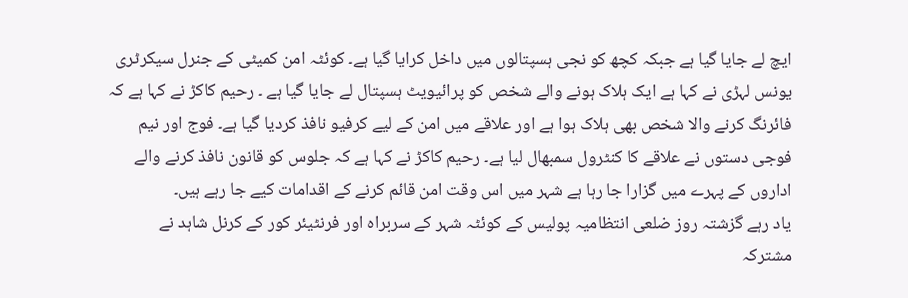ایچ لے جایا گیا ہے جبکہ کچھ کو نجی ہسپتالوں میں داخل کرایا گیا ہے۔ کوئٹہ امن کمیٹی کے جنرل سیکرٹری یونس لہڑی نے کہا ہے ایک ہلاک ہونے والے شخص کو پرائیویٹ ہسپتال لے جایا گیا ہے ۔ رحیم کاکڑ نے کہا ہے کہ فائرنگ کرنے والا شخص بھی ہلاک ہوا ہے اور علاقے میں امن کے لیے کرفیو نافذ کردیا گیا ہے۔ فوج اور نیم فوجی دستوں نے علاقے کا کنٹرول سمبھال لیا ہے۔ رحیم کاکڑ نے کہا ہے کہ جلوس کو قانون نافذ کرنے والے اداروں کے پہرے میں گزارا جا رہا ہے شہر میں اس وقت امن قائم کرنے کے اقدامات کیے جا رہے ہیں۔
یاد رہے گزشتہ روز ضلعی انتظامیہ پولیس کے کوئٹہ شہر کے سربراہ اور فرنٹیئر کور کے کرنل شاہد نے مشترکہ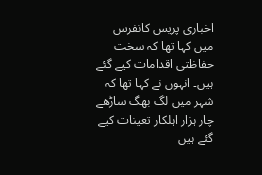اخباری پریس کانفرس میں کہا تھا کہ سخت حفاظتی اقدامات کیے گئے ہیں۔ انہوں نے کہا تھا کہ شہر میں لگ بھگ ساڑھے چار ہزار اہلکار تعینات کیے گئے ہیں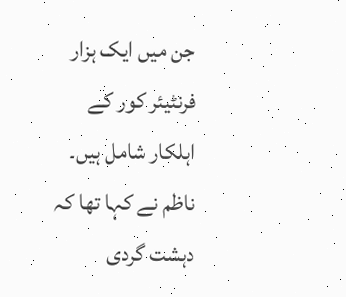جن میں ایک ہزار فرنٹیئر کور کے اہلکار شامل ہیں۔ ناظم نے کہا تھا کہ دہشت گردی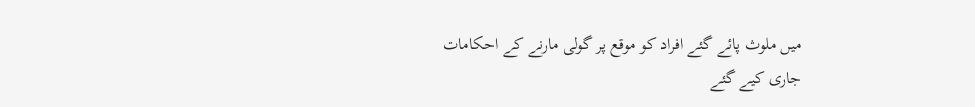میں ملوث پائے گئے افراد کو موقع پر گولی مارنے کے احکامات جاری کیے گئے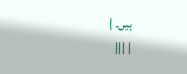ہیں۔ |
| |||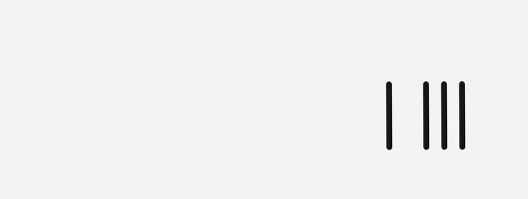| |||